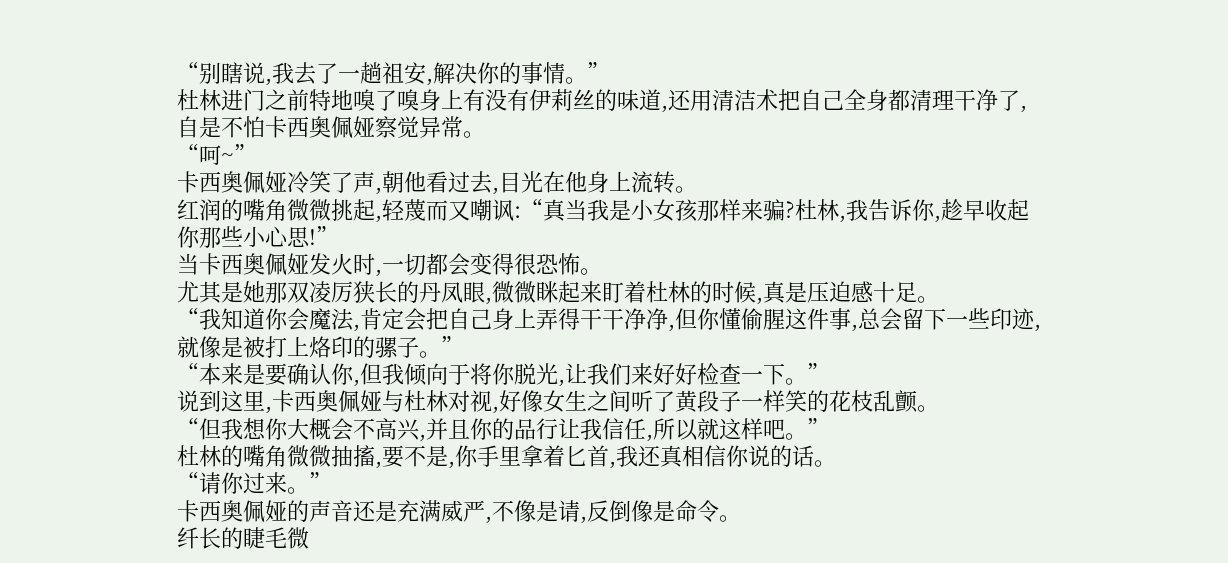“别瞎说,我去了一趟祖安,解决你的事情。”
杜林进门之前特地嗅了嗅身上有没有伊莉丝的味道,还用清洁术把自己全身都清理干净了,自是不怕卡西奥佩娅察觉异常。
“呵~”
卡西奥佩娅冷笑了声,朝他看过去,目光在他身上流转。
红润的嘴角微微挑起,轻蔑而又嘲讽:“真当我是小女孩那样来骗?杜林,我告诉你,趁早收起你那些小心思!”
当卡西奥佩娅发火时,一切都会变得很恐怖。
尤其是她那双凌厉狭长的丹凤眼,微微眯起来盯着杜林的时候,真是压迫感十足。
“我知道你会魔法,肯定会把自己身上弄得干干净净,但你懂偷腥这件事,总会留下一些印迹,就像是被打上烙印的骡子。”
“本来是要确认你,但我倾向于将你脱光,让我们来好好检查一下。”
说到这里,卡西奥佩娅与杜林对视,好像女生之间听了黄段子一样笑的花枝乱颤。
“但我想你大概会不高兴,并且你的品行让我信任,所以就这样吧。”
杜林的嘴角微微抽搐,要不是,你手里拿着匕首,我还真相信你说的话。
“请你过来。”
卡西奥佩娅的声音还是充满威严,不像是请,反倒像是命令。
纤长的睫毛微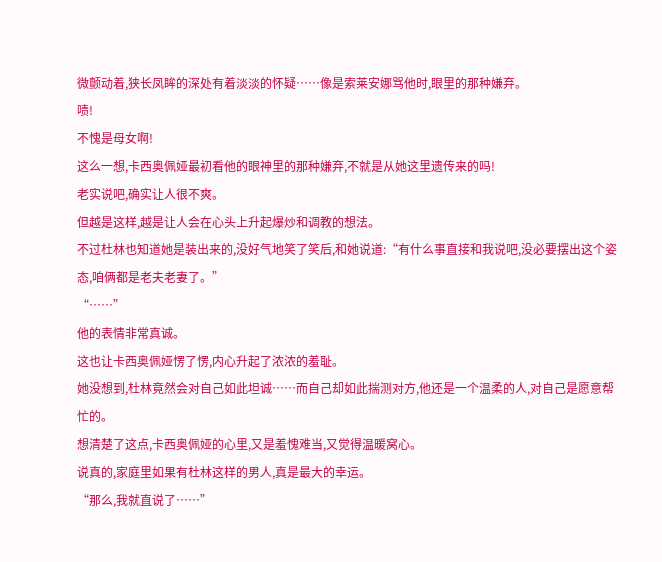微颤动着,狭长凤眸的深处有着淡淡的怀疑……像是索莱安娜骂他时,眼里的那种嫌弃。
啧!
不愧是母女啊!
这么一想,卡西奥佩娅最初看他的眼神里的那种嫌弃,不就是从她这里遗传来的吗!
老实说吧,确实让人很不爽。
但越是这样,越是让人会在心头上升起爆炒和调教的想法。
不过杜林也知道她是装出来的,没好气地笑了笑后,和她说道:“有什么事直接和我说吧,没必要摆出这个姿态,咱俩都是老夫老妻了。”
“……”
他的表情非常真诚。
这也让卡西奥佩娅愣了愣,内心升起了浓浓的羞耻。
她没想到,杜林竟然会对自己如此坦诚……而自己却如此揣测对方,他还是一个温柔的人,对自己是愿意帮忙的。
想清楚了这点,卡西奥佩娅的心里,又是羞愧难当,又觉得温暖窝心。
说真的,家庭里如果有杜林这样的男人,真是最大的幸运。
“那么,我就直说了……”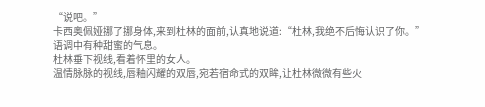“说吧。”
卡西奥佩娅挪了挪身体,来到杜林的面前,认真地说道:“杜林,我绝不后悔认识了你。”
语调中有种甜蜜的气息。
杜林垂下视线,看着怀里的女人。
温情脉脉的视线,唇釉闪耀的双唇,宛若宿命式的双眸,让杜林微微有些火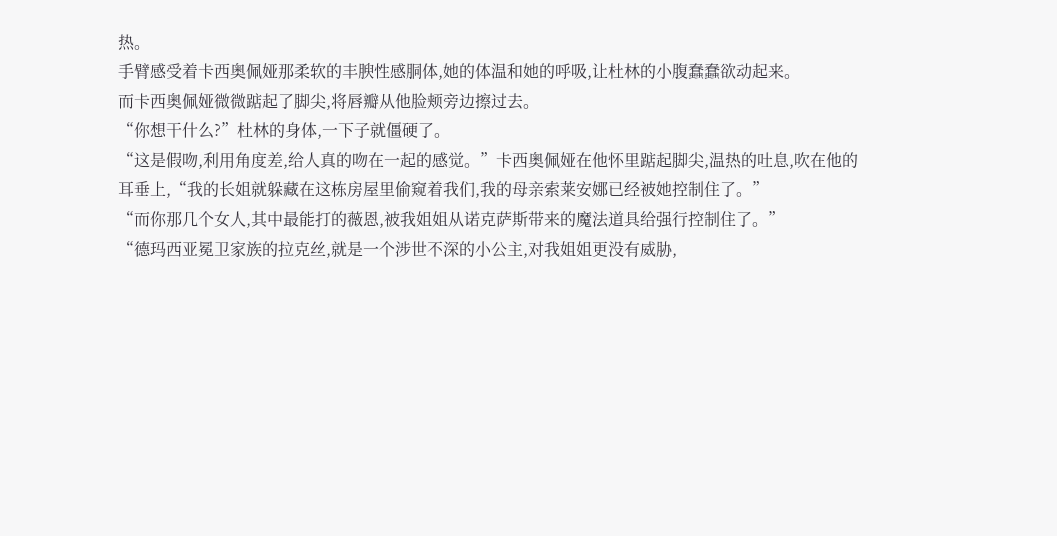热。
手臂感受着卡西奥佩娅那柔软的丰腴性感胴体,她的体温和她的呼吸,让杜林的小腹蠢蠢欲动起来。
而卡西奥佩娅微微踮起了脚尖,将唇瓣从他脸颊旁边擦过去。
“你想干什么?”杜林的身体,一下子就僵硬了。
“这是假吻,利用角度差,给人真的吻在一起的感觉。”卡西奥佩娅在他怀里踮起脚尖,温热的吐息,吹在他的耳垂上,“我的长姐就躲藏在这栋房屋里偷窥着我们,我的母亲索莱安娜已经被她控制住了。”
“而你那几个女人,其中最能打的薇恩,被我姐姐从诺克萨斯带来的魔法道具给强行控制住了。”
“德玛西亚冕卫家族的拉克丝,就是一个涉世不深的小公主,对我姐姐更没有威胁,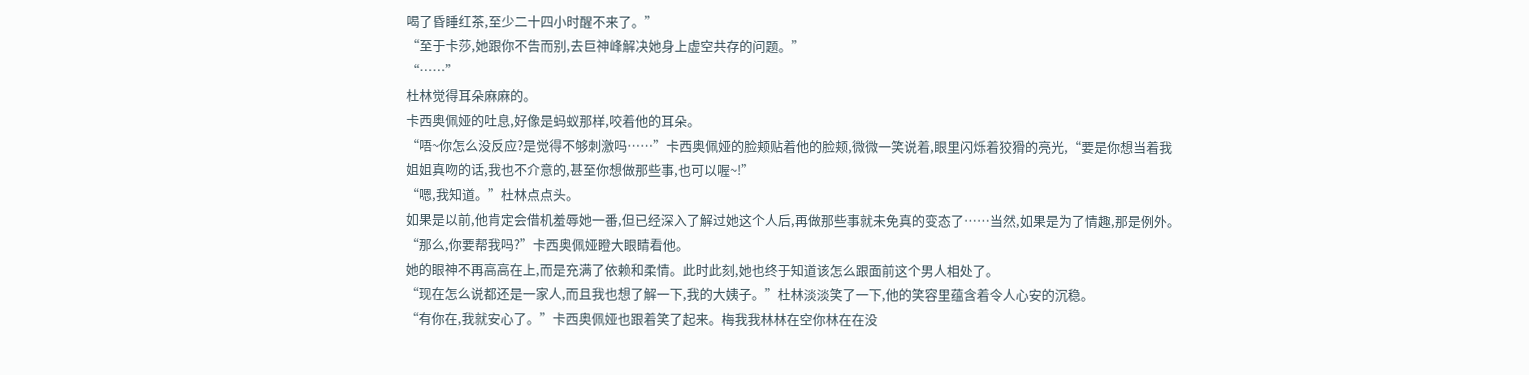喝了昏睡红茶,至少二十四小时醒不来了。”
“至于卡莎,她跟你不告而别,去巨神峰解决她身上虚空共存的问题。”
“……”
杜林觉得耳朵麻麻的。
卡西奥佩娅的吐息,好像是蚂蚁那样,咬着他的耳朵。
“唔~你怎么没反应?是觉得不够刺激吗……”卡西奥佩娅的脸颊贴着他的脸颊,微微一笑说着,眼里闪烁着狡猾的亮光,“要是你想当着我姐姐真吻的话,我也不介意的,甚至你想做那些事,也可以喔~!”
“嗯,我知道。”杜林点点头。
如果是以前,他肯定会借机羞辱她一番,但已经深入了解过她这个人后,再做那些事就未免真的变态了……当然,如果是为了情趣,那是例外。
“那么,你要帮我吗?”卡西奥佩娅瞪大眼睛看他。
她的眼神不再高高在上,而是充满了依赖和柔情。此时此刻,她也终于知道该怎么跟面前这个男人相处了。
“现在怎么说都还是一家人,而且我也想了解一下,我的大姨子。”杜林淡淡笑了一下,他的笑容里蕴含着令人心安的沉稳。
“有你在,我就安心了。”卡西奥佩娅也跟着笑了起来。梅我我林林在空你林在在没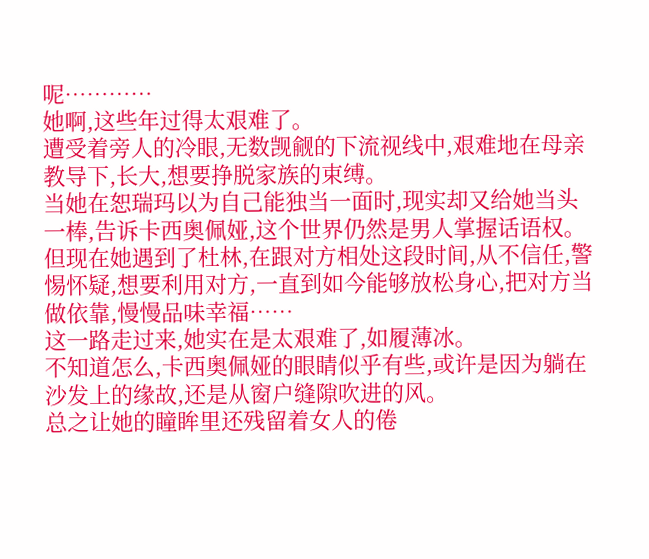呢…………
她啊,这些年过得太艰难了。
遭受着旁人的冷眼,无数觊觎的下流视线中,艰难地在母亲教导下,长大,想要挣脱家族的束缚。
当她在恕瑞玛以为自己能独当一面时,现实却又给她当头一棒,告诉卡西奥佩娅,这个世界仍然是男人掌握话语权。
但现在她遇到了杜林,在跟对方相处这段时间,从不信任,警惕怀疑,想要利用对方,一直到如今能够放松身心,把对方当做依靠,慢慢品味幸福……
这一路走过来,她实在是太艰难了,如履薄冰。
不知道怎么,卡西奥佩娅的眼睛似乎有些,或许是因为躺在沙发上的缘故,还是从窗户缝隙吹进的风。
总之让她的瞳眸里还残留着女人的倦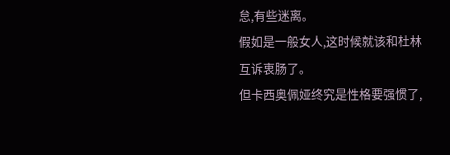怠,有些迷离。
假如是一般女人,这时候就该和杜林互诉衷肠了。
但卡西奥佩娅终究是性格要强惯了,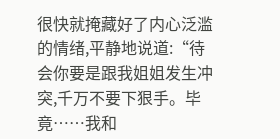很快就掩藏好了内心泛滥的情绪,平静地说道:“待会你要是跟我姐姐发生冲突,千万不要下狠手。毕竟……我和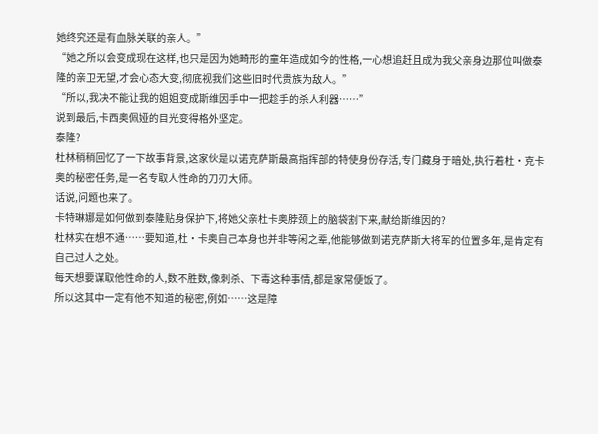她终究还是有血脉关联的亲人。”
“她之所以会变成现在这样,也只是因为她畸形的童年造成如今的性格,一心想追赶且成为我父亲身边那位叫做泰隆的亲卫无望,才会心态大变,彻底视我们这些旧时代贵族为敌人。”
“所以,我决不能让我的姐姐变成斯维因手中一把趁手的杀人利器……”
说到最后,卡西奥佩娅的目光变得格外坚定。
泰隆?
杜林稍稍回忆了一下故事背景,这家伙是以诺克萨斯最高指挥部的特使身份存活,专门藏身于暗处,执行着杜·克卡奥的秘密任务,是一名专取人性命的刀刃大师。
话说,问题也来了。
卡特琳娜是如何做到泰隆贴身保护下,将她父亲杜卡奥脖颈上的脑袋割下来,献给斯维因的?
杜林实在想不通……要知道,杜·卡奥自己本身也并非等闲之辈,他能够做到诺克萨斯大将军的位置多年,是肯定有自己过人之处。
每天想要谋取他性命的人,数不胜数,像刺杀、下毒这种事情,都是家常便饭了。
所以这其中一定有他不知道的秘密,例如……这是障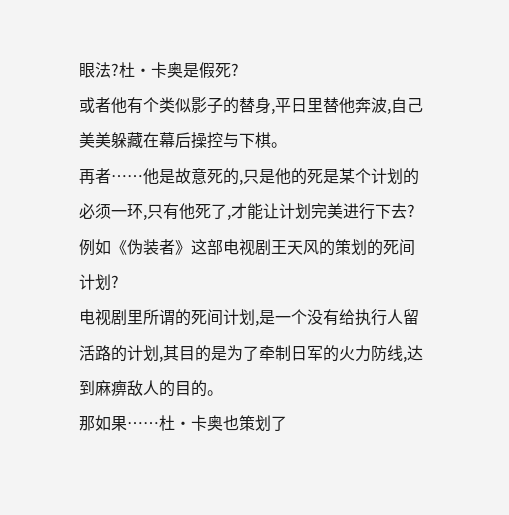眼法?杜·卡奥是假死?
或者他有个类似影子的替身,平日里替他奔波,自己美美躲藏在幕后操控与下棋。
再者……他是故意死的,只是他的死是某个计划的必须一环,只有他死了,才能让计划完美进行下去?
例如《伪装者》这部电视剧王天风的策划的死间计划?
电视剧里所谓的死间计划,是一个没有给执行人留活路的计划,其目的是为了牵制日军的火力防线,达到麻痹敌人的目的。
那如果……杜·卡奥也策划了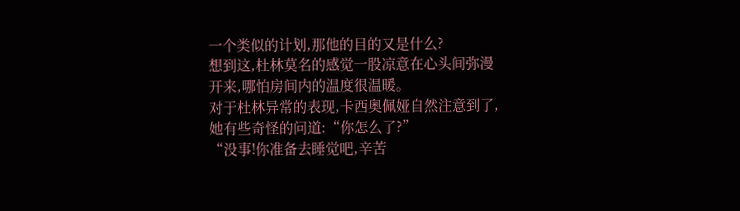一个类似的计划,那他的目的又是什么?
想到这,杜林莫名的感觉一股凉意在心头间弥漫开来,哪怕房间内的温度很温暖。
对于杜林异常的表现,卡西奥佩娅自然注意到了,她有些奇怪的问道:“你怎么了?”
“没事!你准备去睡觉吧,辛苦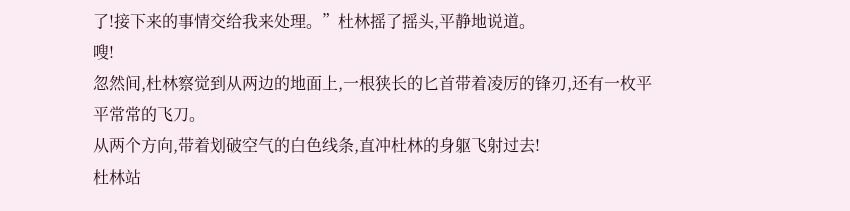了!接下来的事情交给我来处理。”杜林摇了摇头,平静地说道。
嗖!
忽然间,杜林察觉到从两边的地面上,一根狭长的匕首带着凌厉的锋刃,还有一枚平平常常的飞刀。
从两个方向,带着划破空气的白色线条,直冲杜林的身躯飞射过去!
杜林站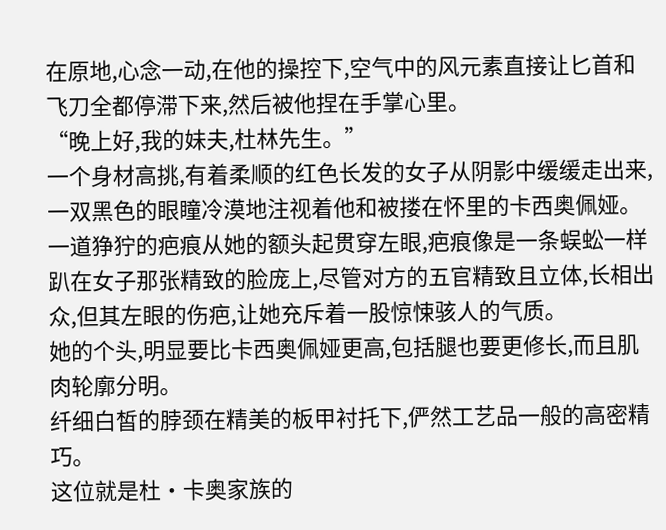在原地,心念一动,在他的操控下,空气中的风元素直接让匕首和飞刀全都停滞下来,然后被他捏在手掌心里。
“晚上好,我的妹夫,杜林先生。”
一个身材高挑,有着柔顺的红色长发的女子从阴影中缓缓走出来,一双黑色的眼瞳冷漠地注视着他和被搂在怀里的卡西奥佩娅。
一道狰狞的疤痕从她的额头起贯穿左眼,疤痕像是一条蜈蚣一样趴在女子那张精致的脸庞上,尽管对方的五官精致且立体,长相出众,但其左眼的伤疤,让她充斥着一股惊悚骇人的气质。
她的个头,明显要比卡西奥佩娅更高,包括腿也要更修长,而且肌肉轮廓分明。
纤细白皙的脖颈在精美的板甲衬托下,俨然工艺品一般的高密精巧。
这位就是杜·卡奥家族的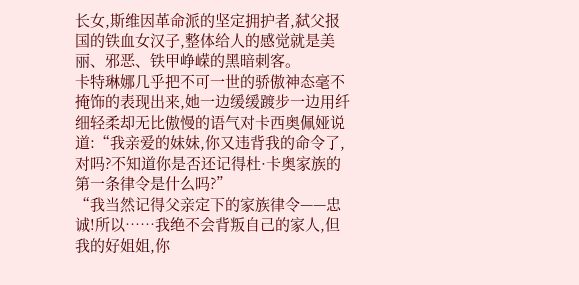长女,斯维因革命派的坚定拥护者,弑父报国的铁血女汉子,整体给人的感觉就是美丽、邪恶、铁甲峥嵘的黑暗刺客。
卡特琳娜几乎把不可一世的骄傲神态毫不掩饰的表现出来,她一边缓缓踱步一边用纤细轻柔却无比傲慢的语气对卡西奥佩娅说道:“我亲爱的妹妹,你又违背我的命令了,对吗?不知道你是否还记得杜·卡奥家族的第一条律令是什么吗?”
“我当然记得父亲定下的家族律令——忠诚!所以……我绝不会背叛自己的家人,但我的好姐姐,你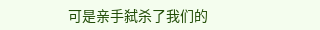可是亲手弑杀了我们的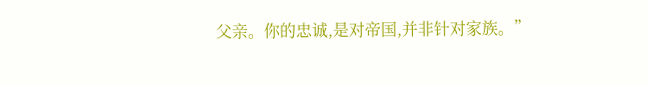父亲。你的忠诚,是对帝国,并非针对家族。”